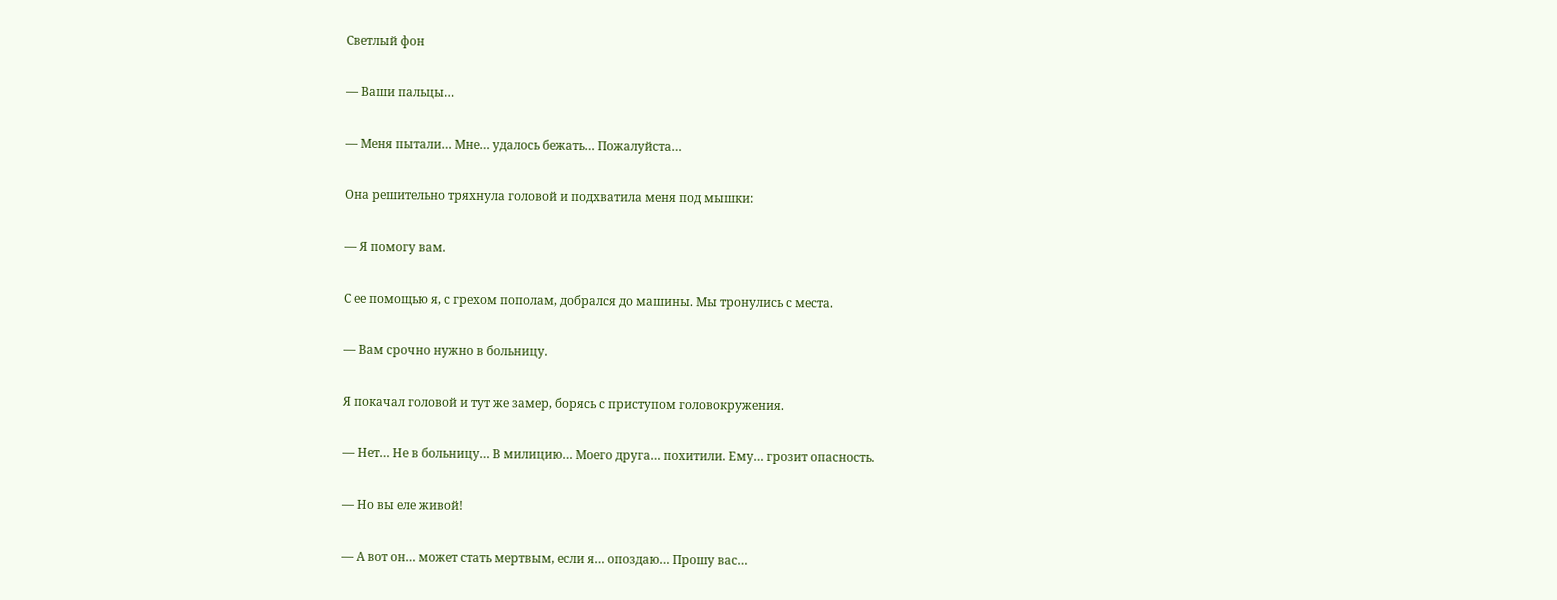Светлый фон

— Ваши пальцы…

— Меня пытали… Мне… удалось бежать… Пожалуйста…

Она решительно тряхнула головой и подхватила меня под мышки:

— Я помогу вам.

С ее помощью я, с грехом пополам, добрался до машины. Мы тронулись с места.

— Вам срочно нужно в больницу.

Я покачал головой и тут же замер, борясь с приступом головокружения.

— Нет… Не в больницу… В милицию… Моего друга… похитили. Ему… грозит опасность.

— Но вы еле живой!

— А вот он… может стать мертвым, если я… опоздаю… Прошу вас…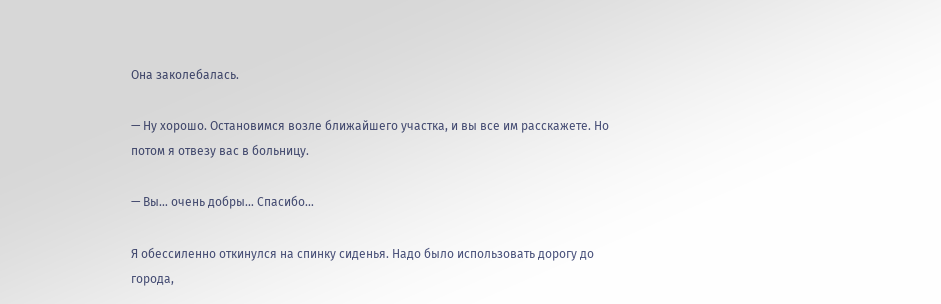Она заколебалась.

— Ну хорошо. Остановимся возле ближайшего участка, и вы все им расскажете. Но потом я отвезу вас в больницу.

— Вы… очень добры… Спасибо…

Я обессиленно откинулся на спинку сиденья. Надо было использовать дорогу до города,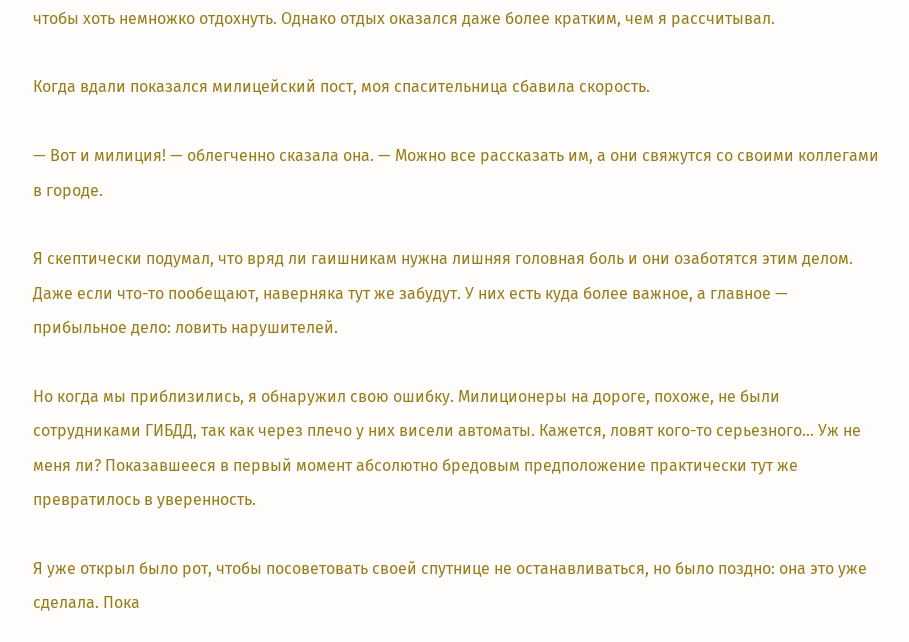чтобы хоть немножко отдохнуть. Однако отдых оказался даже более кратким, чем я рассчитывал.

Когда вдали показался милицейский пост, моя спасительница сбавила скорость.

— Вот и милиция! — облегченно сказала она. — Можно все рассказать им, а они свяжутся со своими коллегами в городе.

Я скептически подумал, что вряд ли гаишникам нужна лишняя головная боль и они озаботятся этим делом. Даже если что-то пообещают, наверняка тут же забудут. У них есть куда более важное, а главное — прибыльное дело: ловить нарушителей.

Но когда мы приблизились, я обнаружил свою ошибку. Милиционеры на дороге, похоже, не были сотрудниками ГИБДД, так как через плечо у них висели автоматы. Кажется, ловят кого-то серьезного… Уж не меня ли? Показавшееся в первый момент абсолютно бредовым предположение практически тут же превратилось в уверенность.

Я уже открыл было рот, чтобы посоветовать своей спутнице не останавливаться, но было поздно: она это уже сделала. Пока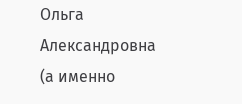Ольга Александровна (а именно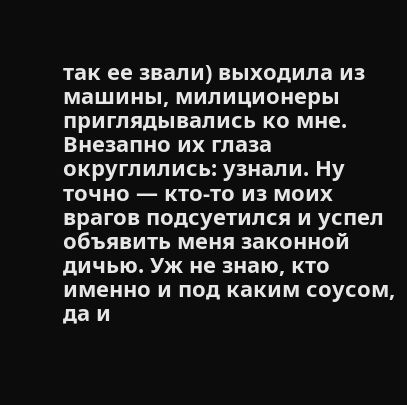так ее звали) выходила из машины, милиционеры приглядывались ко мне. Внезапно их глаза округлились: узнали. Ну точно — кто-то из моих врагов подсуетился и успел объявить меня законной дичью. Уж не знаю, кто именно и под каким соусом, да и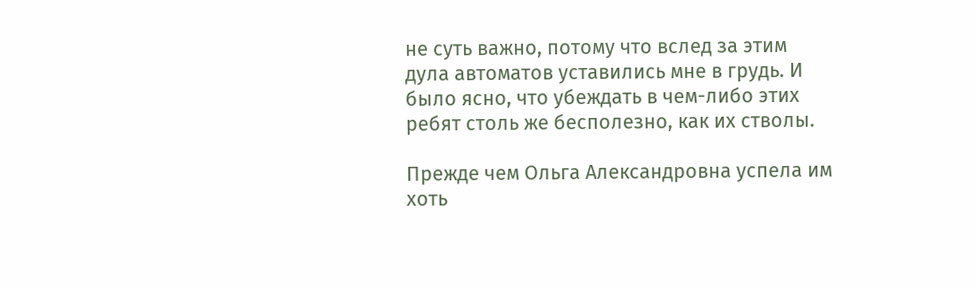не суть важно, потому что вслед за этим дула автоматов уставились мне в грудь. И было ясно, что убеждать в чем-либо этих ребят столь же бесполезно, как их стволы.

Прежде чем Ольга Александровна успела им хоть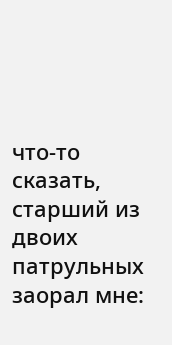что-то сказать, старший из двоих патрульных заорал мне: